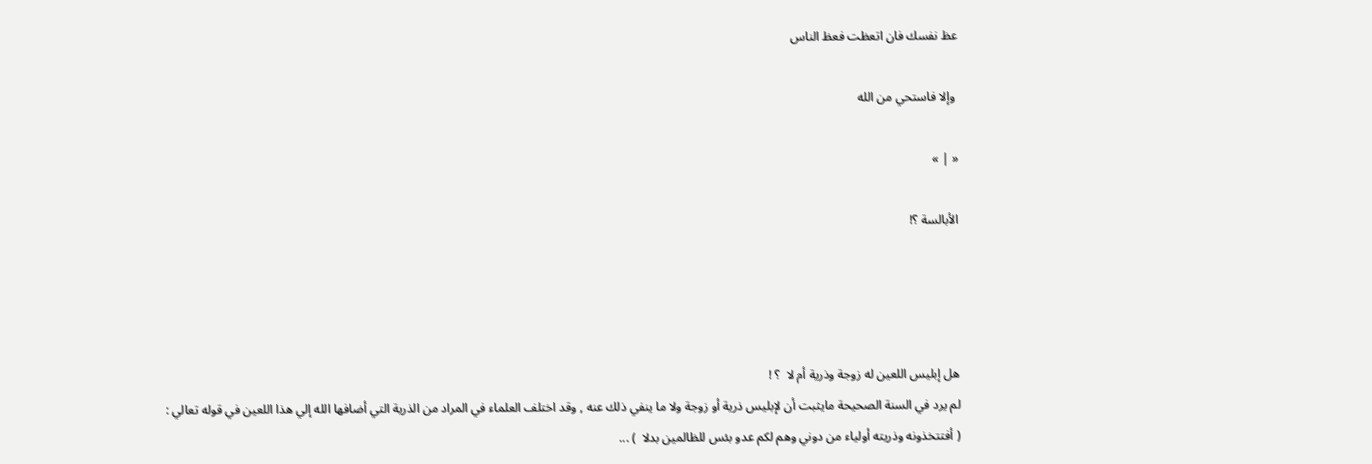عظ نفسك فان اتعظت فعظ الناس

 وإلا فاستحي من الله

« | »

الأبالسة ؟!




هل إبليس اللعين له زوجة وذرية أم لا  ؟ !
لم يرد في السنة الصحيحة مايثبت أن لإبليس ذرية أو زوجة ولا ما ينفي ذلك عنه , وقد اختلف العلماء في المراد من الذرية التي أضافها الله إلي هذا اللعين في قوله تعالي :
( أفتتخذونه وذريته أولياء من دوني وهم لكم عدو بئس للظالمين بدلا  ) ...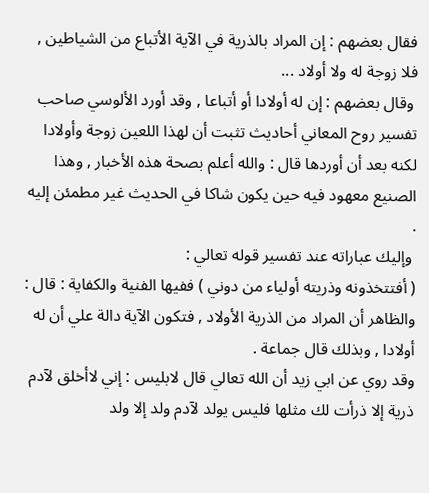فقال بعضهم : إن المراد بالذرية في الآية الأتباع من الشياطين , فلا زوجة له ولا أولاد ...
 وقال بعضهم : إن له أولادا أو أتباعا , وقد أورد الألوسي صاحب تفسير روح المعاني أحاديث تثبت أن لهذا اللعين زوجة وأولادا لكنه بعد أن أوردها قال : والله أعلم بصحة هذه الأخبار , وهذا الصنيع معهود فيه حين يكون شاكا في الحديث غير مطمئن إليه .
 وإليك عباراته عند تفسير قوله تعالي :
( أفتتخذونه وذريته أولياء من دوني ) ففيها الفنية والكفاية : قال : والظاهر أن المراد من الذرية الأولاد , فتكون الآية دالة علي أن له أولادا , وبذلك قال جماعة .
وقد روي عن ابي زيد أن الله تعالي قال لابليس : إني لاأخلق لآدم ذرية إلا ذرأت لك مثلها فليس يولد لآدم ولد إلا ولد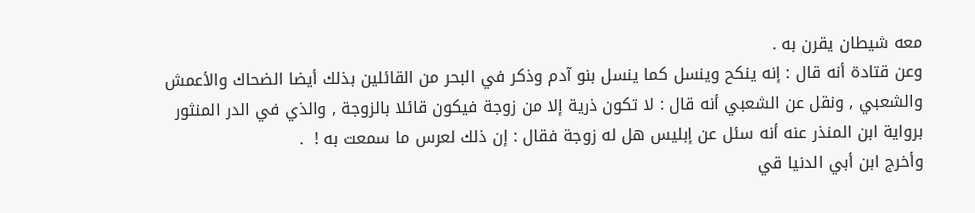معه شيطان يقرن به .
وعن قتادة أنه قال : إنه ينكح وينسل كما ينسل بنو آدم وذكر في البحر من القائلين بذلك أيضا الضحاك والأعمش والشعبي , ونقل عن الشعبي أنه قال : لا تكون ذرية إلا من زوجة فيكون قائلا بالزوجة , والذي في الدر المنثور برواية ابن المنذر عنه أنه سئل عن إبليس هل له زوجة فقال : إن ذلك لعرس ما سمعت به !  .
وأخرج ابن أبي الدنيا قي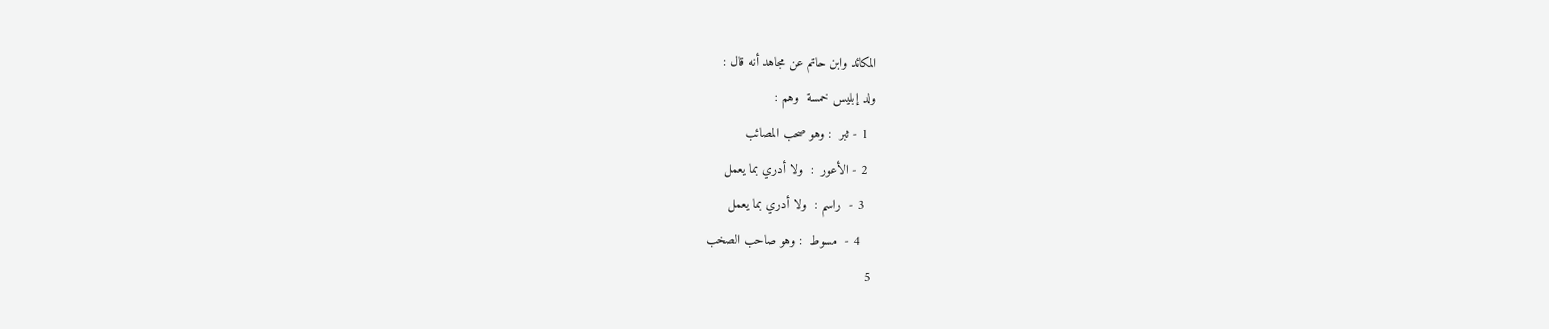المكائد وابن حاتم عن مجاهد أنه قال :
ولد إبليس خمسة  وهم :
  1 - ثبر  : وهو صحب المصائب
  2 - الأعور  :  ولا أدري بما يعمل
   3 -  راسم :  ولا أدري بما يعمل
    4 -  مسوط  : وهو صاحب الصخب
 5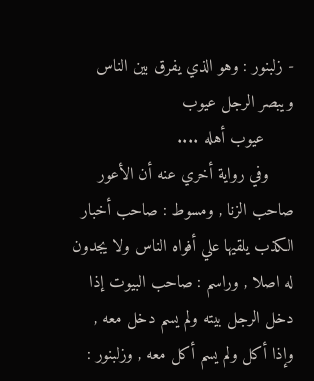- زلبنور : وهو الذي يفرق بين الناس ويبصر الرجل عيوب
      عيوب أهله ....
     وفي رواية أخري عنه أن الأعور صاحب الزنا , ومسوط : صاحب أخبار الكذب يلقيها علي أفواه الناس ولا يجدون له اصلا , وراسم : صاحب البيوت إذا دخل الرجل بيته ولم يسم دخل معه , وإذا أكل ولم يسم أكل معه , وزلبنور :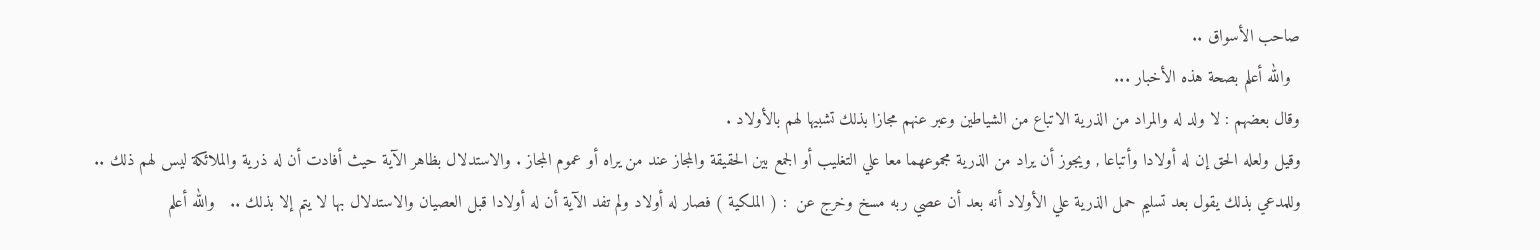صاحب الأسواق ..
  والله أعلم بصحة هذه الأخبار ...
وقال بعضهم : لا ولد له والمراد من الذرية الاتباع من الشياطين وعبر عنهم مجازا بذلك تشبيها لهم بالأولاد .
وقيل ولعله الحق إن له أولادا وأتباعا , ويجوز أن يراد من الذرية مجموعهما معا علي التغليب أو الجمع بين الحقيقة والمجاز عند من يراه أو عموم المجاز . والاستدلال بظاهر الآية حيث أفادت أن له ذرية والملائكة ليس لهم ذلك ..
وللمدعي بذلك يقول بعد تسليم حمل الذرية علي الأولاد أنه بعد أن عصي ربه مسخ وخرج عن  : ( الملكية ) فصار له أولاد ولم تفد الآية أن له أولادا قبل العصيان والاستدلال بها لا يتم إلا بذلك ..   والله أعلم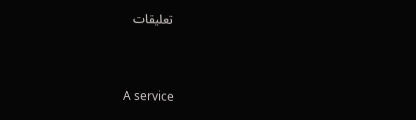تعليقات


A service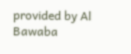provided by Al Bawaba